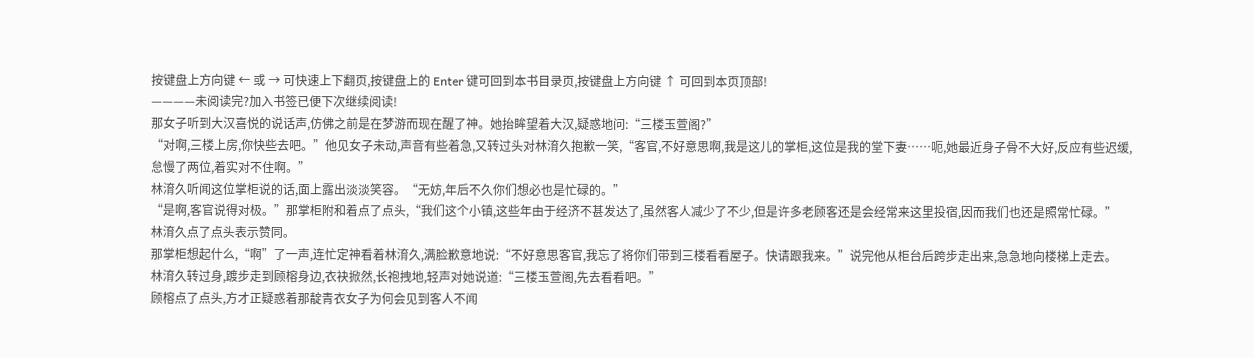按键盘上方向键 ← 或 → 可快速上下翻页,按键盘上的 Enter 键可回到本书目录页,按键盘上方向键 ↑ 可回到本页顶部!
————未阅读完?加入书签已便下次继续阅读!
那女子听到大汉喜悦的说话声,仿佛之前是在梦游而现在醒了神。她抬眸望着大汉,疑惑地问:“三楼玉萱阁?”
“对啊,三楼上房,你快些去吧。”他见女子未动,声音有些着急,又转过头对林淯久抱歉一笑,“客官,不好意思啊,我是这儿的掌柜,这位是我的堂下妻……呃,她最近身子骨不大好,反应有些迟缓,怠慢了两位,着实对不住啊。”
林淯久听闻这位掌柜说的话,面上露出淡淡笑容。“无妨,年后不久你们想必也是忙碌的。”
“是啊,客官说得对极。”那掌柜附和着点了点头,“我们这个小镇,这些年由于经济不甚发达了,虽然客人减少了不少,但是许多老顾客还是会经常来这里投宿,因而我们也还是照常忙碌。”
林淯久点了点头表示赞同。
那掌柜想起什么,“啊”了一声,连忙定神看着林淯久,满脸歉意地说:“不好意思客官,我忘了将你们带到三楼看看屋子。快请跟我来。”说完他从柜台后跨步走出来,急急地向楼梯上走去。
林淯久转过身,踱步走到顾榕身边,衣袂掀然,长袍拽地,轻声对她说道:“三楼玉萱阁,先去看看吧。”
顾榕点了点头,方才正疑惑着那靛青衣女子为何会见到客人不闻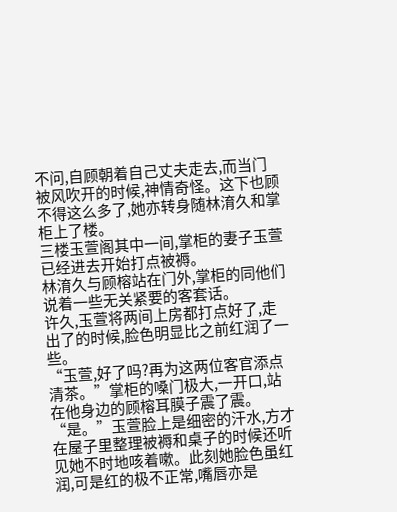不问,自顾朝着自己丈夫走去,而当门被风吹开的时候,神情奇怪。这下也顾不得这么多了,她亦转身随林淯久和掌柜上了楼。
三楼玉萱阁其中一间,掌柜的妻子玉萱已经进去开始打点被褥。
林淯久与顾榕站在门外,掌柜的同他们说着一些无关紧要的客套话。
许久,玉萱将两间上房都打点好了,走出了的时候,脸色明显比之前红润了一些。
“玉萱,好了吗?再为这两位客官添点清茶。”掌柜的嗓门极大,一开口,站在他身边的顾榕耳膜子震了震。
“是。”玉萱脸上是细密的汗水,方才在屋子里整理被褥和桌子的时候还听见她不时地咳着嗽。此刻她脸色虽红润,可是红的极不正常,嘴唇亦是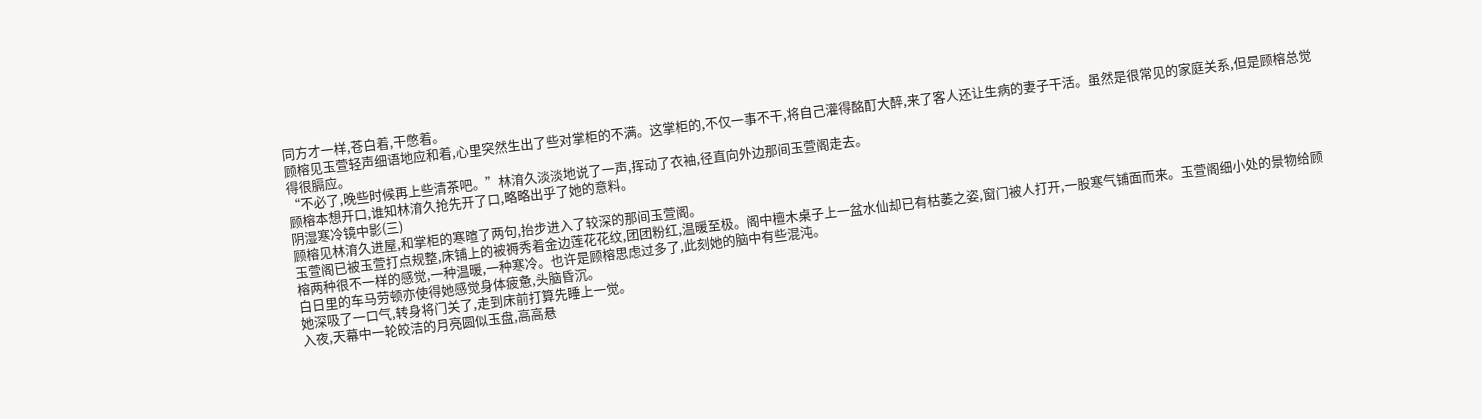同方才一样,苍白着,干憋着。
顾榕见玉萱轻声细语地应和着,心里突然生出了些对掌柜的不满。这掌柜的,不仅一事不干,将自己灌得酩酊大醉,来了客人还让生病的妻子干活。虽然是很常见的家庭关系,但是顾榕总觉得很膈应。
“不必了,晚些时候再上些清茶吧。”林淯久淡淡地说了一声,挥动了衣袖,径直向外边那间玉萱阁走去。
顾榕本想开口,谁知林淯久抢先开了口,略略出乎了她的意料。
阴湿寒冷镜中影(三)
顾榕见林淯久进屋,和掌柜的寒暄了两句,抬步进入了较深的那间玉萱阁。
玉萱阁已被玉萱打点规整,床铺上的被褥秀着金边莲花花纹,团团粉红,温暖至极。阁中檀木桌子上一盆水仙却已有枯萎之姿,窗门被人打开,一股寒气铺面而来。玉萱阁细小处的景物给顾榕两种很不一样的感觉,一种温暖,一种寒冷。也许是顾榕思虑过多了,此刻她的脑中有些混沌。
白日里的车马劳顿亦使得她感觉身体疲惫,头脑昏沉。
她深吸了一口气,转身将门关了,走到床前打算先睡上一觉。
入夜,天幕中一轮皎洁的月亮圆似玉盘,高高悬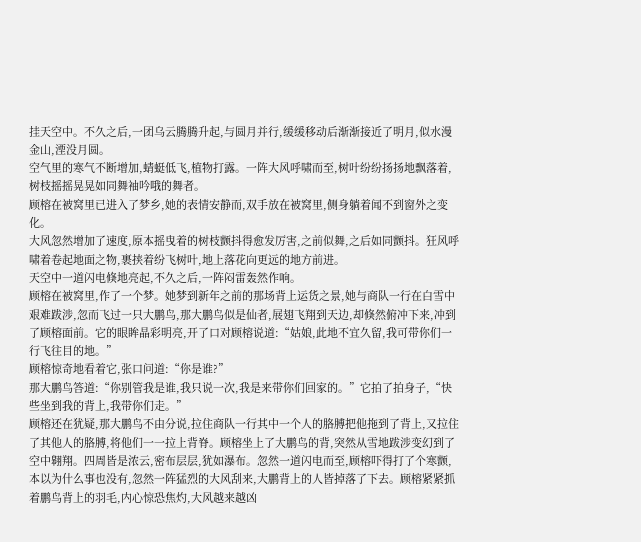挂天空中。不久之后,一团乌云腾腾升起,与圆月并行,缓缓移动后渐渐接近了明月,似水漫金山,湮没月圆。
空气里的寒气不断增加,蜻蜓低飞,植物打露。一阵大风呼啸而至,树叶纷纷扬扬地飘落着,树枝摇摇晃晃如同舞袖吟哦的舞者。
顾榕在被窝里已进入了梦乡,她的表情安静而,双手放在被窝里,侧身躺着闻不到窗外之变化。
大风忽然增加了速度,原本摇曳着的树枝颤抖得愈发厉害,之前似舞,之后如同颤抖。狂风呼啸着卷起地面之物,裹挟着纷飞树叶,地上落花向更远的地方前进。
天空中一道闪电倏地亮起,不久之后,一阵闷雷轰然作响。
顾榕在被窝里,作了一个梦。她梦到新年之前的那场背上运货之景,她与商队一行在白雪中艰难跋涉,忽而飞过一只大鹏鸟,那大鹏鸟似是仙者,展翅飞翔到天边,却倏然俯冲下来,冲到了顾榕面前。它的眼眸晶彩明亮,开了口对顾榕说道:“姑娘,此地不宜久留,我可带你们一行飞往目的地。”
顾榕惊奇地看着它,张口问道:“你是谁?”
那大鹏鸟答道:“你别管我是谁,我只说一次,我是来带你们回家的。”它拍了拍身子,“快些坐到我的背上,我带你们走。”
顾榕还在犹疑,那大鹏鸟不由分说,拉住商队一行其中一个人的胳膊把他拖到了背上,又拉住了其他人的胳膊,将他们一一拉上背脊。顾榕坐上了大鹏鸟的背,突然从雪地跋涉变幻到了空中翱翔。四周皆是浓云,密布层层,犹如瀑布。忽然一道闪电而至,顾榕吓得打了个寒颤,本以为什么事也没有,忽然一阵猛烈的大风刮来,大鹏背上的人皆掉落了下去。顾榕紧紧抓着鹏鸟背上的羽毛,内心惊恐焦灼,大风越来越凶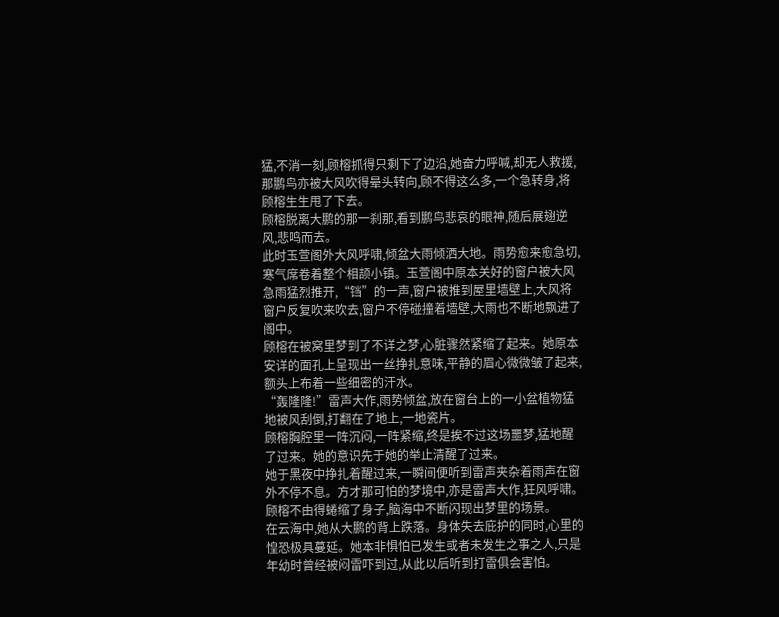猛,不消一刻,顾榕抓得只剩下了边沿,她奋力呼喊,却无人救援,那鹏鸟亦被大风吹得晕头转向,顾不得这么多,一个急转身,将顾榕生生甩了下去。
顾榕脱离大鹏的那一刹那,看到鹏鸟悲哀的眼神,随后展翅逆风,悲鸣而去。
此时玉萱阁外大风呼啸,倾盆大雨倾洒大地。雨势愈来愈急切,寒气席卷着整个相颉小镇。玉萱阁中原本关好的窗户被大风急雨猛烈推开,“铛”的一声,窗户被推到屋里墙壁上,大风将窗户反复吹来吹去,窗户不停碰撞着墙壁,大雨也不断地飘进了阁中。
顾榕在被窝里梦到了不详之梦,心脏骤然紧缩了起来。她原本安详的面孔上呈现出一丝挣扎意味,平静的眉心微微皱了起来,额头上布着一些细密的汗水。
“轰隆隆!”雷声大作,雨势倾盆,放在窗台上的一小盆植物猛地被风刮倒,打翻在了地上,一地瓷片。
顾榕胸腔里一阵沉闷,一阵紧缩,终是挨不过这场噩梦,猛地醒了过来。她的意识先于她的举止清醒了过来。
她于黑夜中挣扎着醒过来,一瞬间便听到雷声夹杂着雨声在窗外不停不息。方才那可怕的梦境中,亦是雷声大作,狂风呼啸。顾榕不由得蜷缩了身子,脑海中不断闪现出梦里的场景。
在云海中,她从大鹏的背上跌落。身体失去庇护的同时,心里的惶恐极具蔓延。她本非惧怕已发生或者未发生之事之人,只是年幼时曾经被闷雷吓到过,从此以后听到打雷俱会害怕。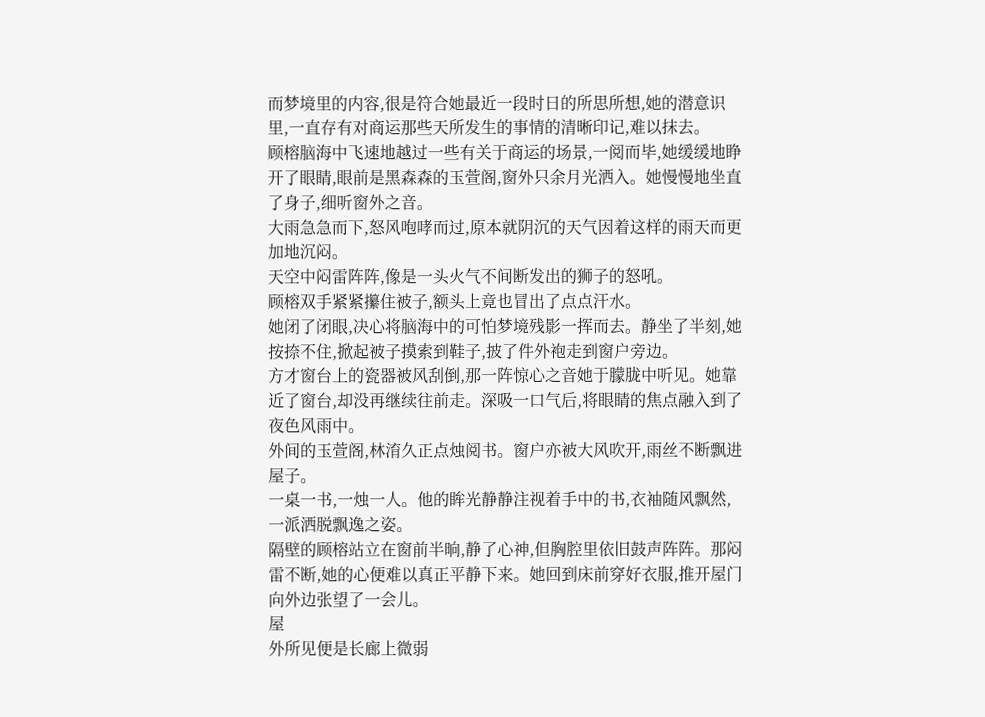而梦境里的内容,很是符合她最近一段时日的所思所想,她的潜意识里,一直存有对商运那些天所发生的事情的清晰印记,难以抹去。
顾榕脑海中飞速地越过一些有关于商运的场景,一阅而毕,她缓缓地睁开了眼睛,眼前是黑森森的玉萱阁,窗外只余月光洒入。她慢慢地坐直了身子,细听窗外之音。
大雨急急而下,怒风咆哮而过,原本就阴沉的天气因着这样的雨天而更加地沉闷。
天空中闷雷阵阵,像是一头火气不间断发出的狮子的怒吼。
顾榕双手紧紧攥住被子,额头上竟也冒出了点点汗水。
她闭了闭眼,决心将脑海中的可怕梦境残影一挥而去。静坐了半刻,她按捺不住,掀起被子摸索到鞋子,披了件外袍走到窗户旁边。
方才窗台上的瓷器被风刮倒,那一阵惊心之音她于朦胧中听见。她靠近了窗台,却没再继续往前走。深吸一口气后,将眼睛的焦点融入到了夜色风雨中。
外间的玉萱阁,林淯久正点烛阅书。窗户亦被大风吹开,雨丝不断飘进屋子。
一桌一书,一烛一人。他的眸光静静注视着手中的书,衣袖随风飘然,一派洒脱飘逸之姿。
隔壁的顾榕站立在窗前半晌,静了心神,但胸腔里依旧鼓声阵阵。那闷雷不断,她的心便难以真正平静下来。她回到床前穿好衣服,推开屋门向外边张望了一会儿。
屋
外所见便是长廊上微弱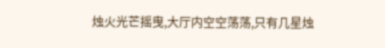烛火光芒摇曳,大厅内空空荡荡,只有几星烛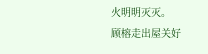火明明灭灭。
顾榕走出屋关好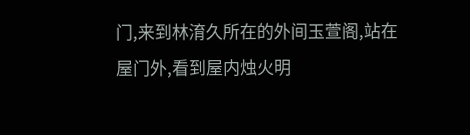门,来到林淯久所在的外间玉萱阁,站在屋门外,看到屋内烛火明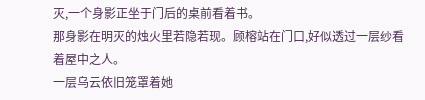灭,一个身影正坐于门后的桌前看着书。
那身影在明灭的烛火里若隐若现。顾榕站在门口,好似透过一层纱看着屋中之人。
一层乌云依旧笼罩着她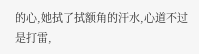的心,她拭了拭额角的汗水,心道不过是打雷,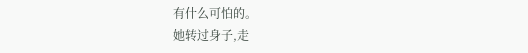有什么可怕的。
她转过身子,走